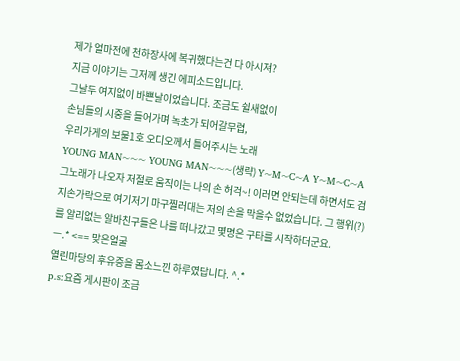제가 얼마전에 천하장사에 복귀했다는건 다 아시져?
지금 이야기는 그저께 생긴 에피소드입니다.
그날두 여지없이 바쁜날이었습니다. 조금도 쉴새없이
손님들의 시중을 들어가며 녹초가 되어갈무렵,
우리가게의 보물1호 오디오께서 틀어주시는 노래
YOUNG MAN~~~ YOUNG MAN~~~(생략) Y~M~C~A Y~M~C~A
그노래가 나오자 저절로 움직이는 나의 손 허걱~! 이러면 안되는데 하면서도 검지손가락으로 여기저기 마구찔러대는 저의 손을 막을수 없었습니다. 그 행위(?)를 알리없는 알바친구들은 나를 떠나갔고 몇명은 구타를 시작하더군요.
ㅡ.* <== 맞은얼굴
열린마당의 후유증을 몸소느낀 하루였답니다. ^.*
p.s:요즘 게시판이 조금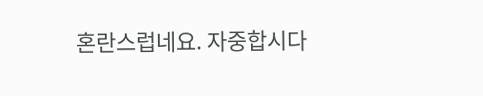혼란스럽네요. 자중합시다